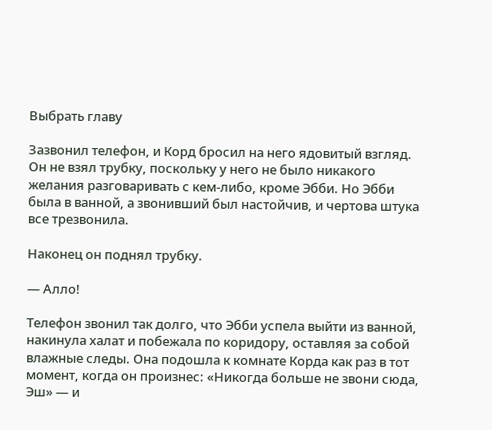Выбрать главу

Зазвонил телефон, и Корд бросил на него ядовитый взгляд. Он не взял трубку, поскольку у него не было никакого желания разговаривать с кем-либо, кроме Эбби. Но Эбби была в ванной, а звонивший был настойчив, и чертова штука все трезвонила.

Наконец он поднял трубку.

— Алло!

Телефон звонил так долго, что Эбби успела выйти из ванной, накинула халат и побежала по коридору, оставляя за собой влажные следы. Она подошла к комнате Корда как раз в тот момент, когда он произнес: «Никогда больше не звони сюда, Эш» — и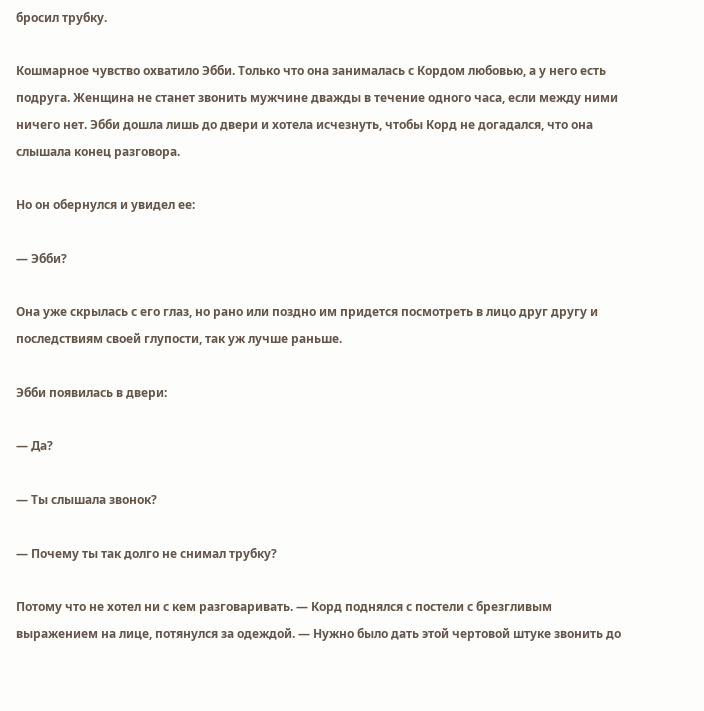бросил трубку.

Кошмарное чувство охватило Эбби. Только что она занималась с Кордом любовью, а у него есть подруга. Женщина не станет звонить мужчине дважды в течение одного часа, если между ними ничего нет. Эбби дошла лишь до двери и хотела исчезнуть, чтобы Корд не догадался, что она слышала конец разговора.

Но он обернулся и увидел ее:

— Эбби?

Она уже скрылась с его глаз, но рано или поздно им придется посмотреть в лицо друг другу и последствиям своей глупости, так уж лучше раньше.

Эбби появилась в двери:

— Да?

— Ты слышала звонок?

— Почему ты так долго не снимал трубку?

Потому что не хотел ни с кем разговаривать. — Корд поднялся с постели с брезгливым выражением на лице, потянулся за одеждой. — Нужно было дать этой чертовой штуке звонить до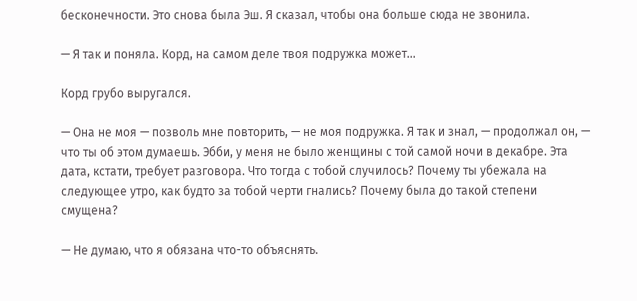бесконечности. Это снова была Эш. Я сказал, чтобы она больше сюда не звонила.

— Я так и поняла. Корд, на самом деле твоя подружка может…

Корд грубо выругался.

— Она не моя — позволь мне повторить, — не моя подружка. Я так и знал, — продолжал он, — что ты об этом думаешь. Эбби, у меня не было женщины с той самой ночи в декабре. Эта дата, кстати, требует разговора. Что тогда с тобой случилось? Почему ты убежала на следующее утро, как будто за тобой черти гнались? Почему была до такой степени смущена?

— Не думаю, что я обязана что-то объяснять.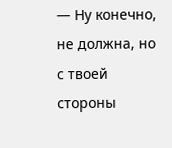— Ну конечно, не должна, но с твоей стороны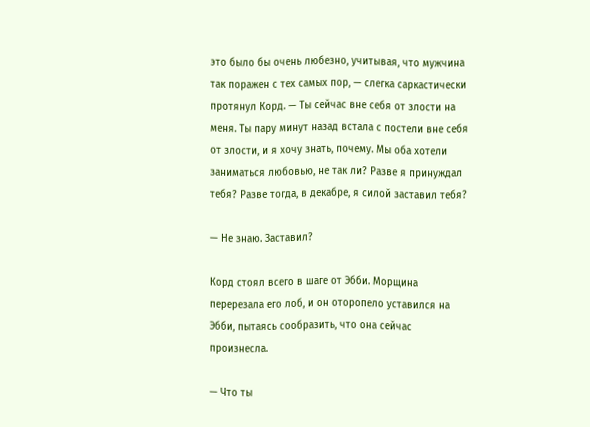это было бы очень любезно, учитывая, что мужчина так поражен с тех самых пор, — слегка саркастически протянул Корд. — Ты сейчас вне себя от злости на меня. Ты пару минут назад встала с постели вне себя от злости, и я хочу знать, почему. Мы оба хотели заниматься любовью, не так ли? Разве я принуждал тебя? Разве тогда, в декабре, я силой заставил тебя?

— Не знаю. Заставил?

Корд стоял всего в шаге от Эбби. Морщина перерезала его лоб, и он оторопело уставился на Эбби, пытаясь сообразить, что она сейчас произнесла.

— Что ты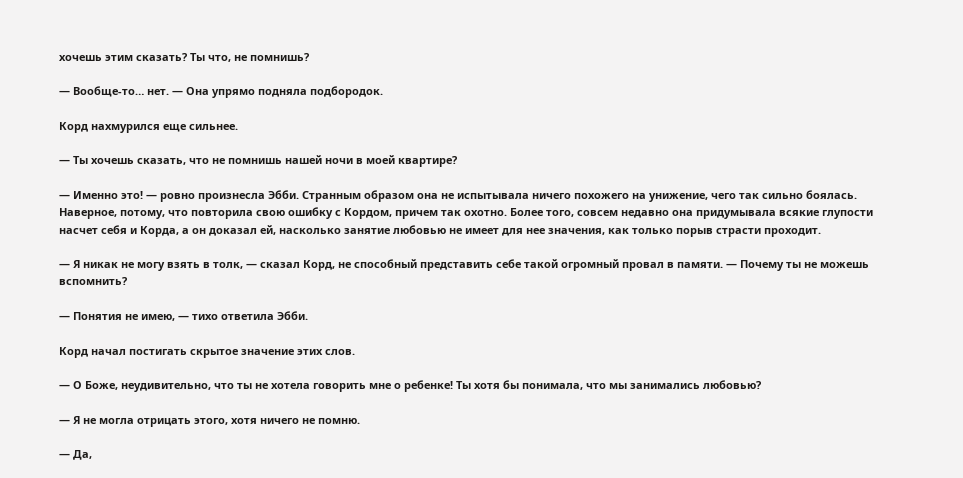хочешь этим сказать? Ты что, не помнишь?

— Вообще-то… нет. — Она упрямо подняла подбородок.

Корд нахмурился еще сильнее.

— Ты хочешь сказать, что не помнишь нашей ночи в моей квартире?

— Именно это! — ровно произнесла Эбби. Странным образом она не испытывала ничего похожего на унижение, чего так сильно боялась. Наверное, потому, что повторила свою ошибку с Кордом, причем так охотно. Более того, совсем недавно она придумывала всякие глупости насчет себя и Корда, а он доказал ей, насколько занятие любовью не имеет для нее значения, как только порыв страсти проходит.

— Я никак не могу взять в толк, — сказал Корд, не способный представить себе такой огромный провал в памяти. — Почему ты не можешь вспомнить?

— Понятия не имею, — тихо ответила Эбби.

Корд начал постигать скрытое значение этих слов.

— О Боже, неудивительно, что ты не хотела говорить мне о ребенке! Ты хотя бы понимала, что мы занимались любовью?

— Я не могла отрицать этого, хотя ничего не помню.

— Да,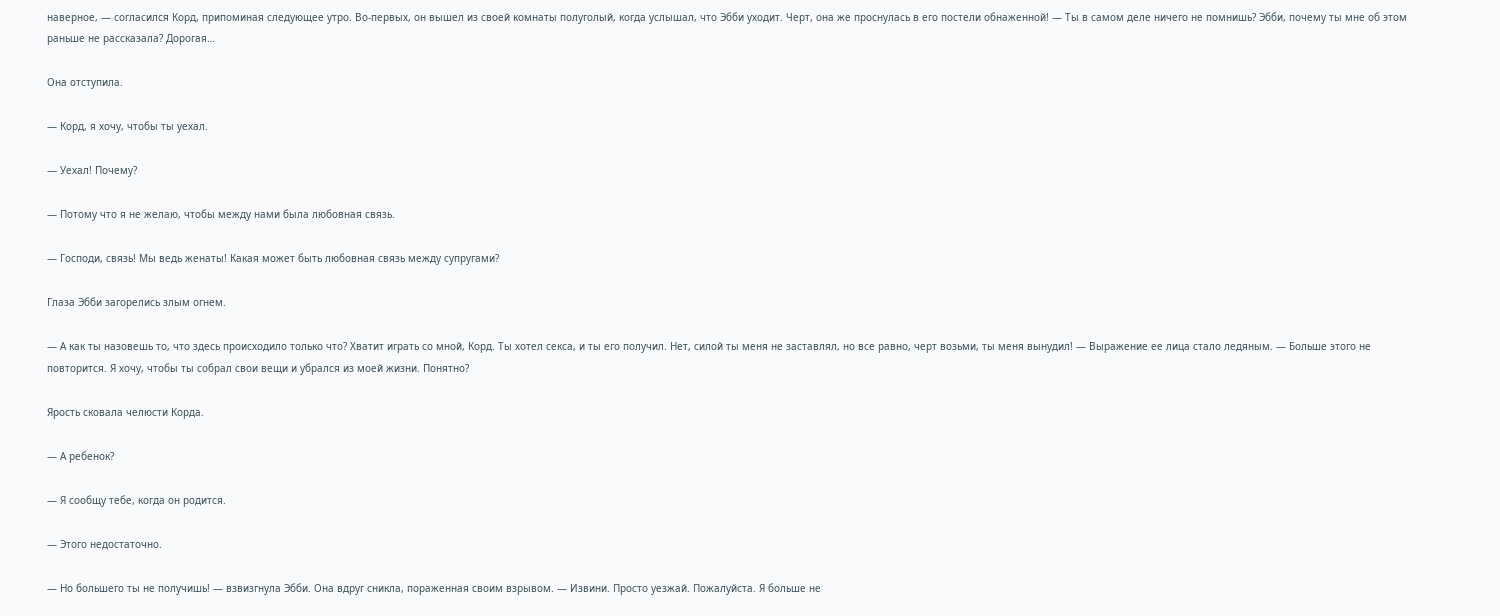наверное, — согласился Корд, припоминая следующее утро. Во-первых, он вышел из своей комнаты полуголый, когда услышал, что Эбби уходит. Черт, она же проснулась в его постели обнаженной! — Ты в самом деле ничего не помнишь? Эбби, почему ты мне об этом раньше не рассказала? Дорогая…

Она отступила.

— Корд, я хочу, чтобы ты уехал.

— Уехал! Почему?

— Потому что я не желаю, чтобы между нами была любовная связь.

— Господи, связь! Мы ведь женаты! Какая может быть любовная связь между супругами?

Глаза Эбби загорелись злым огнем.

— А как ты назовешь то, что здесь происходило только что? Хватит играть со мной, Корд. Ты хотел секса, и ты его получил. Нет, силой ты меня не заставлял, но все равно, черт возьми, ты меня вынудил! — Выражение ее лица стало ледяным. — Больше этого не повторится. Я хочу, чтобы ты собрал свои вещи и убрался из моей жизни. Понятно?

Ярость сковала челюсти Корда.

— А ребенок?

— Я сообщу тебе, когда он родится.

— Этого недостаточно.

— Но большего ты не получишь! — взвизгнула Эбби. Она вдруг сникла, пораженная своим взрывом. — Извини. Просто уезжай. Пожалуйста. Я больше не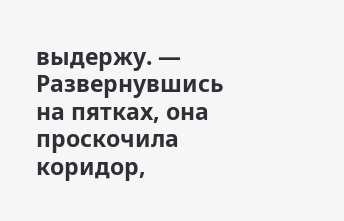выдержу. — Развернувшись на пятках, она проскочила коридор,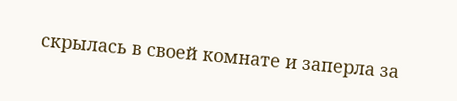скрылась в своей комнате и заперла за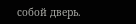собой дверь.